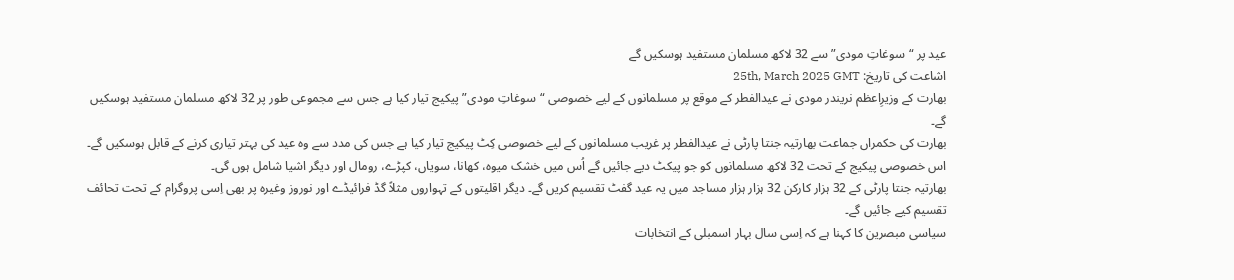عید پر “سوغاتِ مودی” سے 32 لاکھ مسلمان مستفید ہوسکیں گے
اشاعت کی تاریخ: 25th, March 2025 GMT
بھارت کے وزیرِاعظم نریندر مودی نے عیدالفطر کے موقع پر مسلمانوں کے لیے خصوصی “سوغاتِ مودی” پیکیج تیار کیا ہے جس سے مجموعی طور پر 32 لاکھ مسلمان مستفید ہوسکیں گے۔
بھارت کی حکمراں جماعت بھارتیہ جنتا پارٹی نے عیدالفطر پر غریب مسلمانوں کے لیے خصوصی کِٹ پیکیج تیار کیا ہے جس کی مدد سے وہ عید کی بہتر تیاری کرنے کے قابل ہوسکیں گے۔ اس خصوصی پیکیج کے تحت 32 لاکھ مسلمانوں کو جو پیکٹ دیے جائیں گے اُس میں خشک میوہ، کھانا، سویاں، کپڑے، رومال اور دیگر اشیا شامل ہوں گی۔
بھارتیہ جنتا پارٹی کے 32 ہزار کارکن 32 ہزار ہزار مساجد میں یہ عید گفٹ تقسیم کریں گے۔ دیگر اقلیتوں کے تہواروں مثلاً گڈ فرائیڈے اور نوروز وغیرہ پر بھی اِسی پروگرام کے تحت تحائف تقسیم کیے جائیں گے۔
سیاسی مبصرین کا کہنا ہے کہ اِسی سال بہار اسمبلی کے انتخابات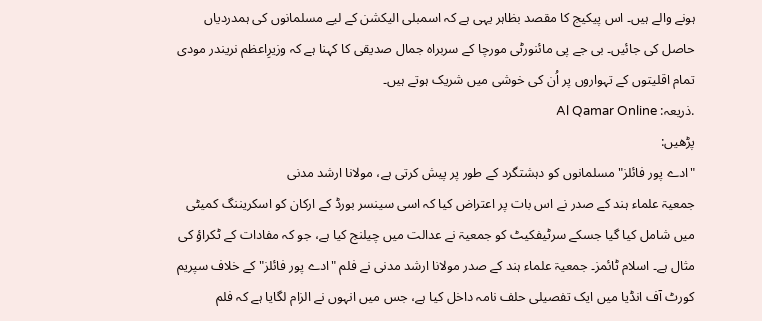ہونے والے ہیں۔ اس پیکیج کا مقصد بظاہر یہی ہے کہ اسمبلی الیکشن کے لیے مسلمانوں کی ہمدردیاں حاصل کی جائیں۔ بی جے پی مائنورٹی مورچا کے سربراہ جمال صدیقی کا کہنا ہے کہ وزیرِاعظم نریندر مودی تمام اقلیتوں کے تہواروں پر اُن کی خوشی میں شریک ہوتے ہیں۔
.ذریعہ: Al Qamar Online
پڑھیں:
"ادے پور فائلز" مسلمانوں کو دہشتگرد کے طور پر پیش کرتی ہے، مولانا ارشد مدنی
جمعیۃ علماء ہند کے صدر نے اس بات پر اعتراض کیا کہ اسی سینسر بورڈ کے ارکان کو اسکریننگ کمیٹی میں شامل کیا گیا جسکے سرٹیفکیٹ کو جمعیۃ نے عدالت میں چیلنج کیا ہے، جو کہ مفادات کے ٹکراؤ کی مثال ہے۔ اسلام ٹائمز۔ جمعیۃ علماء ہند کے صدر مولانا ارشد مدنی نے فلم "ادے پور فائلز" کے خلاف سپریم کورٹ آف انڈیا میں ایک تفصیلی حلف نامہ داخل کیا ہے، جس میں انہوں نے الزام لگایا ہے کہ فلم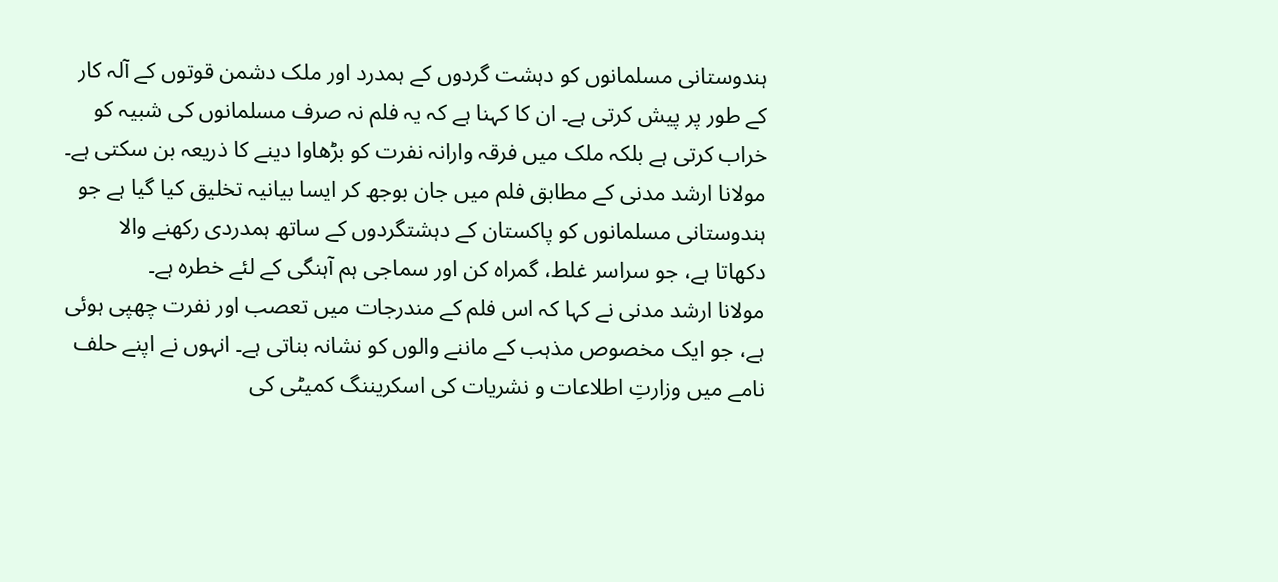ہندوستانی مسلمانوں کو دہشت گردوں کے ہمدرد اور ملک دشمن قوتوں کے آلہ کار کے طور پر پیش کرتی ہے۔ ان کا کہنا ہے کہ یہ فلم نہ صرف مسلمانوں کی شبیہ کو خراب کرتی ہے بلکہ ملک میں فرقہ وارانہ نفرت کو بڑھاوا دینے کا ذریعہ بن سکتی ہے۔ مولانا ارشد مدنی کے مطابق فلم میں جان بوجھ کر ایسا بیانیہ تخلیق کیا گیا ہے جو ہندوستانی مسلمانوں کو پاکستان کے دہشتگردوں کے ساتھ ہمدردی رکھنے والا دکھاتا ہے، جو سراسر غلط، گمراہ کن اور سماجی ہم آہنگی کے لئے خطرہ ہے۔
مولانا ارشد مدنی نے کہا کہ اس فلم کے مندرجات میں تعصب اور نفرت چھپی ہوئی ہے، جو ایک مخصوص مذہب کے ماننے والوں کو نشانہ بناتی ہے۔ انہوں نے اپنے حلف نامے میں وزارتِ اطلاعات و نشریات کی اسکریننگ کمیٹی کی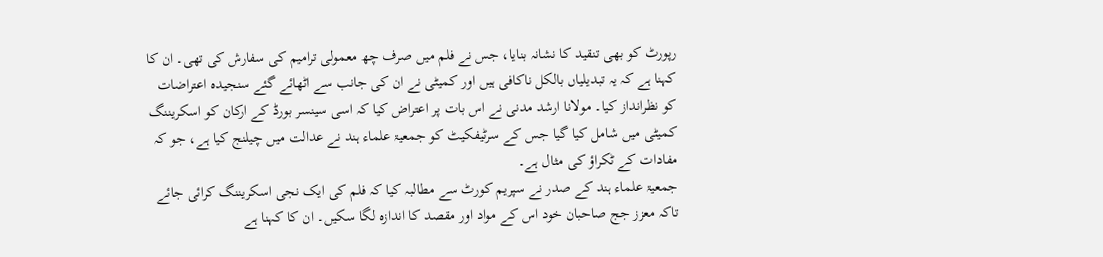رپورٹ کو بھی تنقید کا نشانہ بنایا، جس نے فلم میں صرف چھ معمولی ترامیم کی سفارش کی تھی۔ ان کا کہنا ہے کہ یہ تبدیلیاں بالکل ناکافی ہیں اور کمیٹی نے ان کی جانب سے اٹھائے گئے سنجیدہ اعتراضات کو نظرانداز کیا۔ مولانا ارشد مدنی نے اس بات پر اعتراض کیا کہ اسی سینسر بورڈ کے ارکان کو اسکریننگ کمیٹی میں شامل کیا گیا جس کے سرٹیفکیٹ کو جمعیۃ علماء ہند نے عدالت میں چیلنج کیا ہے، جو کہ مفادات کے ٹکراؤ کی مثال ہے۔
جمعیۃ علماء ہند کے صدر نے سپریم کورٹ سے مطالبہ کیا کہ فلم کی ایک نجی اسکریننگ کرائی جائے تاکہ معزز جج صاحبان خود اس کے مواد اور مقصد کا اندازہ لگا سکیں۔ ان کا کہنا ہے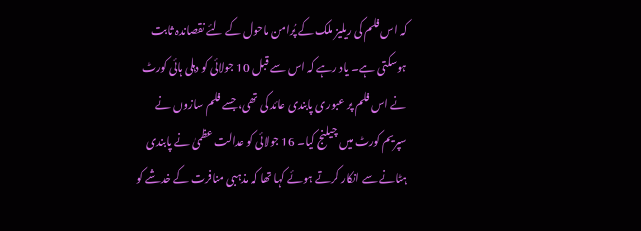کہ اس فلم کی ریلیز ملک کے پُرامن ماحول کے لئے نقصاندہ ثابت ہوسکتی ہے۔ یاد رہے کہ اس سے قبل 10 جولائی کو دہلی ہائی کورٹ نے اس فلم پر عبوری پابندی عائد کی تھی، جسے فلم سازوں نے سپریم کورٹ میں چیلنج کیا۔ 16 جولائی کو عدالت عظمیٰ نے پابندی ہٹانے سے انکار کرتے ہوئے کہا تھا کہ مذہبی منافرت کے خدشے کو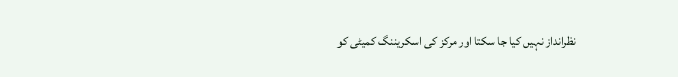نظرانداز نہیں کیا جا سکتا اور مرکز کی اسکریننگ کمیٹی کو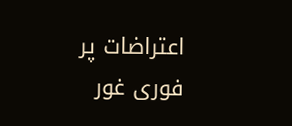اعتراضات پر فوری غور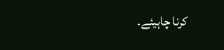کرنا چاہیئے۔